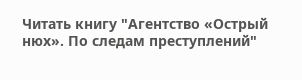Читать книгу "Агентство «Острый нюх». По следам преступлений"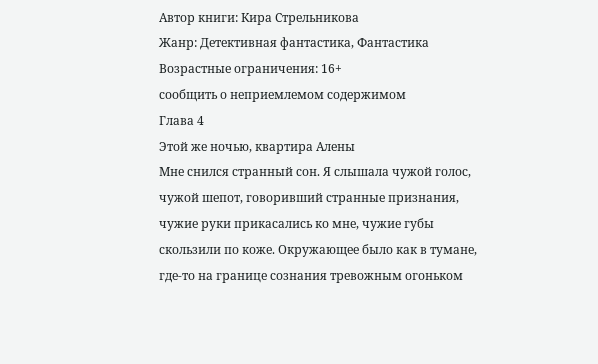Автор книги: Кира Стрельникова
Жанр: Детективная фантастика, Фантастика
Возрастные ограничения: 16+
сообщить о неприемлемом содержимом
Глава 4
Этой же ночью, квартира Алены
Мне снился странный сон. Я слышала чужой голос, чужой шепот, говоривший странные признания, чужие руки прикасались ко мне, чужие губы скользили по коже. Окружающее было как в тумане, где-то на границе сознания тревожным огоньком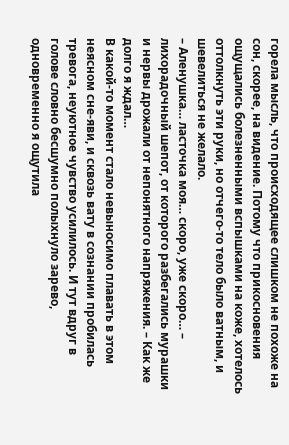горела мысль, что происходящее слишком не похоже на сон, скорее, на видение. Потому что прикосновения ощущались болезненными вспышками на коже, хотелось оттолкнуть эти руки, но отчего-то тело было ватным, и шевелиться не желало.
– Аленушка… ласточка моя… скоро, уже скоро… – лихорадочный шепот, от которого разбегались мурашки и нервы дрожали от непонятного напряжения. – Как же долго я ждал…
В какой-то момент стало невыносимо плавать в этом неясном сне-яви, и сквозь вату в сознании пробилась тревога, неуютное чувство усилилось. И тут вдруг в голове словно бесшумно полыхнуло зарево, одновременно я ощутила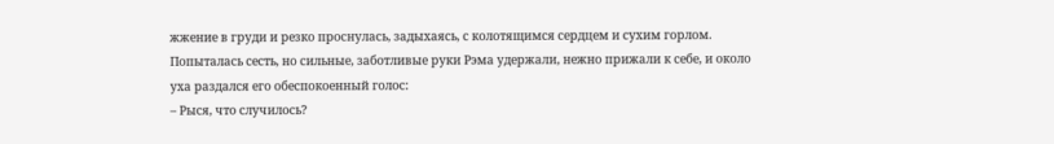жжение в груди и резко проснулась, задыхаясь, с колотящимся сердцем и сухим горлом. Попыталась сесть, но сильные, заботливые руки Рэма удержали, нежно прижали к себе, и около уха раздался его обеспокоенный голос:
– Рыся, что случилось?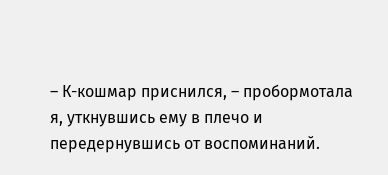– К-кошмар приснился, – пробормотала я, уткнувшись ему в плечо и передернувшись от воспоминаний.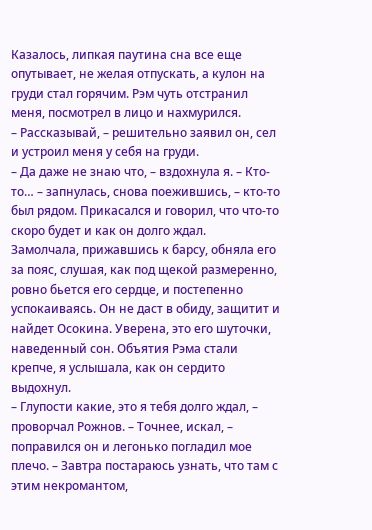Казалось, липкая паутина сна все еще опутывает, не желая отпускать, а кулон на груди стал горячим. Рэм чуть отстранил меня, посмотрел в лицо и нахмурился.
– Рассказывай, – решительно заявил он, сел и устроил меня у себя на груди.
– Да даже не знаю что, – вздохнула я. – Кто-то… – запнулась, снова поежившись, – кто-то был рядом. Прикасался и говорил, что что-то скоро будет и как он долго ждал.
Замолчала, прижавшись к барсу, обняла его за пояс, слушая, как под щекой размеренно, ровно бьется его сердце, и постепенно успокаиваясь. Он не даст в обиду, защитит и найдет Осокина. Уверена, это его шуточки, наведенный сон. Объятия Рэма стали крепче, я услышала, как он сердито выдохнул.
– Глупости какие, это я тебя долго ждал, – проворчал Рожнов. – Точнее, искал, – поправился он и легонько погладил мое плечо. – Завтра постараюсь узнать, что там с этим некромантом,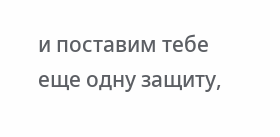и поставим тебе еще одну защиту,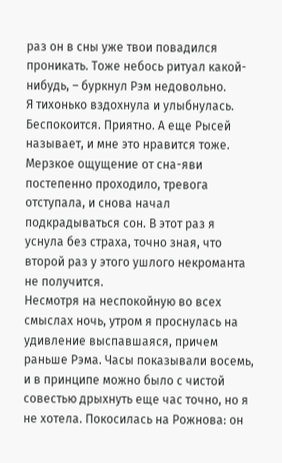раз он в сны уже твои повадился проникать. Тоже небось ритуал какой-нибудь, – буркнул Рэм недовольно.
Я тихонько вздохнула и улыбнулась. Беспокоится. Приятно. А еще Рысей называет, и мне это нравится тоже. Мерзкое ощущение от сна-яви постепенно проходило, тревога отступала, и снова начал подкрадываться сон. В этот раз я уснула без страха, точно зная, что второй раз у этого ушлого некроманта не получится.
Несмотря на неспокойную во всех смыслах ночь, утром я проснулась на удивление выспавшаяся, причем раньше Рэма. Часы показывали восемь, и в принципе можно было с чистой совестью дрыхнуть еще час точно, но я не хотела. Покосилась на Рожнова: он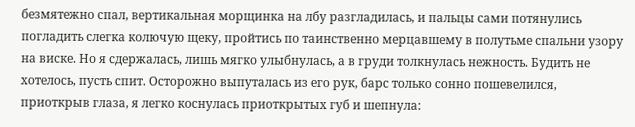безмятежно спал, вертикальная морщинка на лбу разгладилась, и пальцы сами потянулись погладить слегка колючую щеку, пройтись по таинственно мерцавшему в полутьме спальни узору на виске. Но я сдержалась, лишь мягко улыбнулась, а в груди толкнулась нежность. Будить не хотелось, пусть спит. Осторожно выпуталась из его рук, барс только сонно пошевелился, приоткрыв глаза, я легко коснулась приоткрытых губ и шепнула: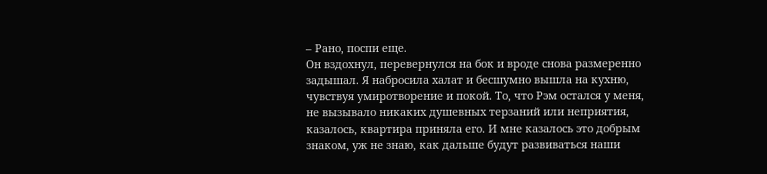– Рано, поспи еще.
Он вздохнул, перевернулся на бок и вроде снова размеренно задышал. Я набросила халат и бесшумно вышла на кухню, чувствуя умиротворение и покой. То, что Рэм остался у меня, не вызывало никаких душевных терзаний или неприятия, казалось, квартира приняла его. И мне казалось это добрым знаком, уж не знаю, как дальше будут развиваться наши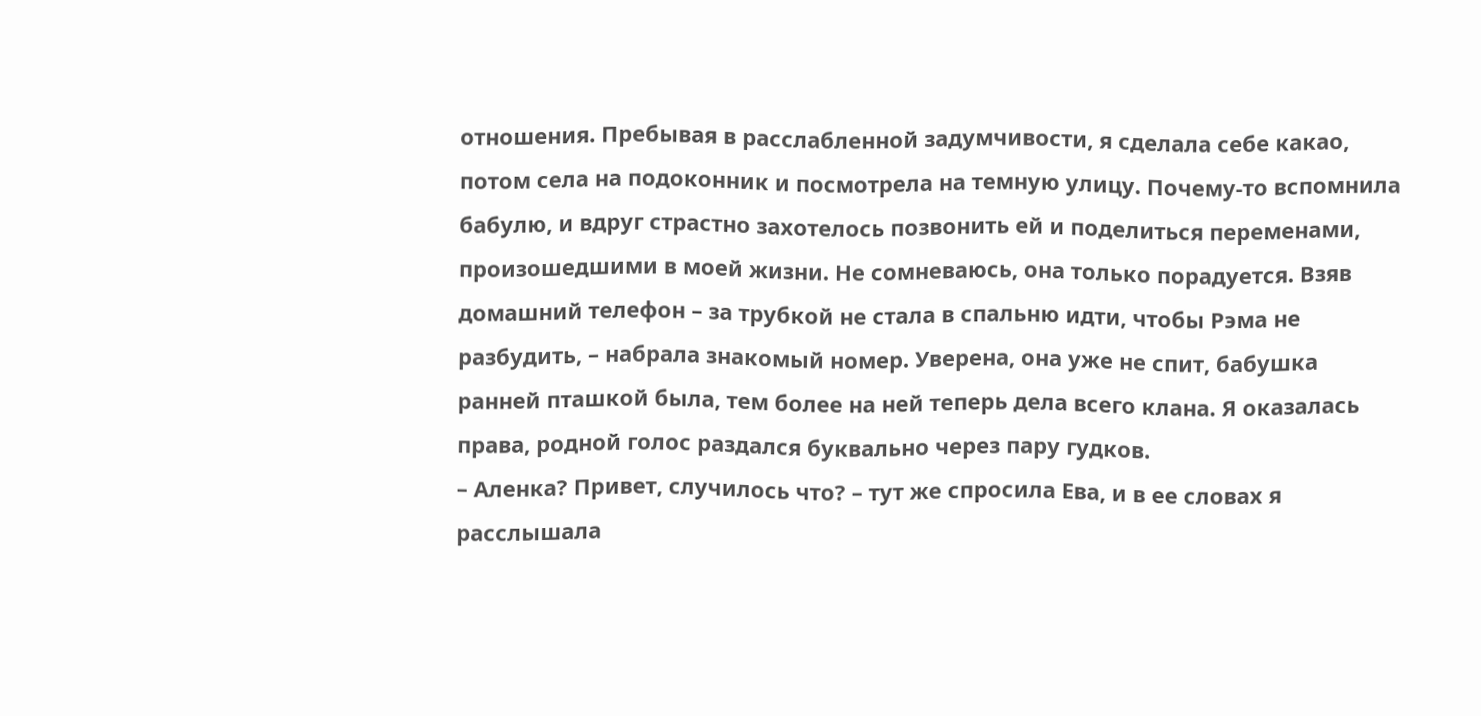отношения. Пребывая в расслабленной задумчивости, я сделала себе какао, потом села на подоконник и посмотрела на темную улицу. Почему-то вспомнила бабулю, и вдруг страстно захотелось позвонить ей и поделиться переменами, произошедшими в моей жизни. Не сомневаюсь, она только порадуется. Взяв домашний телефон – за трубкой не стала в спальню идти, чтобы Рэма не разбудить, – набрала знакомый номер. Уверена, она уже не спит, бабушка ранней пташкой была, тем более на ней теперь дела всего клана. Я оказалась права, родной голос раздался буквально через пару гудков.
– Аленка? Привет, случилось что? – тут же спросила Ева, и в ее словах я расслышала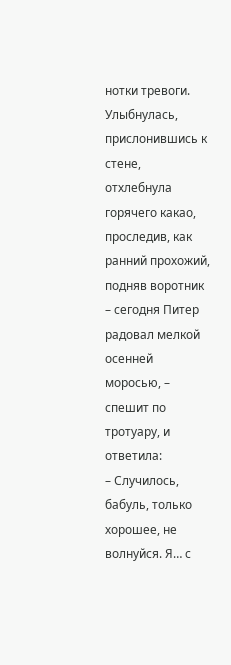нотки тревоги.
Улыбнулась, прислонившись к стене, отхлебнула горячего какао, проследив, как ранний прохожий, подняв воротник – сегодня Питер радовал мелкой осенней моросью, – спешит по тротуару, и ответила:
– Случилось, бабуль, только хорошее, не волнуйся. Я… с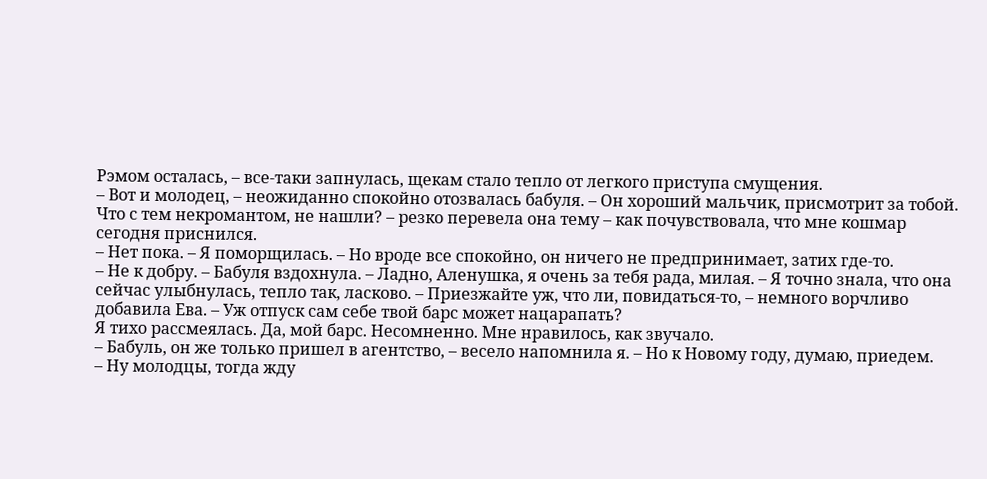Рэмом осталась, – все-таки запнулась, щекам стало тепло от легкого приступа смущения.
– Вот и молодец, – неожиданно спокойно отозвалась бабуля. – Он хороший мальчик, присмотрит за тобой. Что с тем некромантом, не нашли? – резко перевела она тему – как почувствовала, что мне кошмар сегодня приснился.
– Нет пока. – Я поморщилась. – Но вроде все спокойно, он ничего не предпринимает, затих где-то.
– Не к добру. – Бабуля вздохнула. – Ладно, Аленушка, я очень за тебя рада, милая. – Я точно знала, что она сейчас улыбнулась, тепло так, ласково. – Приезжайте уж, что ли, повидаться-то, – немного ворчливо добавила Ева. – Уж отпуск сам себе твой барс может нацарапать?
Я тихо рассмеялась. Да, мой барс. Несомненно. Мне нравилось, как звучало.
– Бабуль, он же только пришел в агентство, – весело напомнила я. – Но к Новому году, думаю, приедем.
– Ну молодцы, тогда жду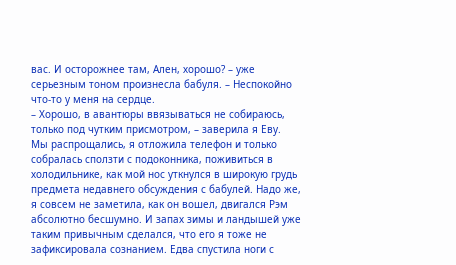вас. И осторожнее там, Ален, хорошо? – уже серьезным тоном произнесла бабуля. – Неспокойно что-то у меня на сердце.
– Хорошо, в авантюры ввязываться не собираюсь, только под чутким присмотром, – заверила я Еву.
Мы распрощались, я отложила телефон и только собралась сползти с подоконника, поживиться в холодильнике, как мой нос уткнулся в широкую грудь предмета недавнего обсуждения с бабулей. Надо же, я совсем не заметила, как он вошел, двигался Рэм абсолютно бесшумно. И запах зимы и ландышей уже таким привычным сделался, что его я тоже не зафиксировала сознанием. Едва спустила ноги с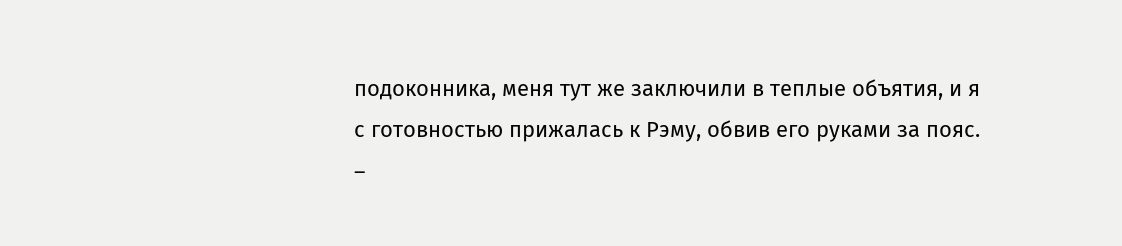подоконника, меня тут же заключили в теплые объятия, и я с готовностью прижалась к Рэму, обвив его руками за пояс.
–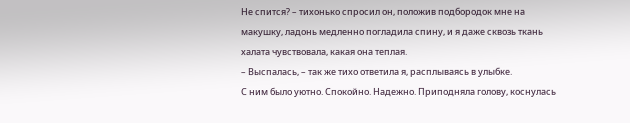Не спится? – тихонько спросил он, положив подбородок мне на макушку, ладонь медленно погладила спину, и я даже сквозь ткань халата чувствовала, какая она теплая.
– Выспалась, – так же тихо ответила я, расплываясь в улыбке.
С ним было уютно. Спокойно. Надежно. Приподняла голову, коснулась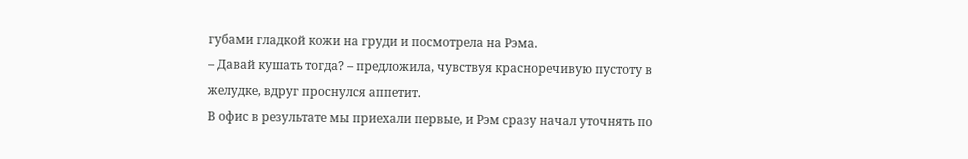губами гладкой кожи на груди и посмотрела на Рэма.
– Давай кушать тогда? – предложила, чувствуя красноречивую пустоту в желудке, вдруг проснулся аппетит.
В офис в результате мы приехали первые, и Рэм сразу начал уточнять по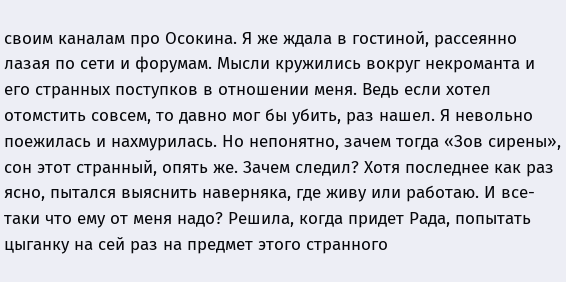своим каналам про Осокина. Я же ждала в гостиной, рассеянно лазая по сети и форумам. Мысли кружились вокруг некроманта и его странных поступков в отношении меня. Ведь если хотел отомстить совсем, то давно мог бы убить, раз нашел. Я невольно поежилась и нахмурилась. Но непонятно, зачем тогда «Зов сирены», сон этот странный, опять же. Зачем следил? Хотя последнее как раз ясно, пытался выяснить наверняка, где живу или работаю. И все-таки что ему от меня надо? Решила, когда придет Рада, попытать цыганку на сей раз на предмет этого странного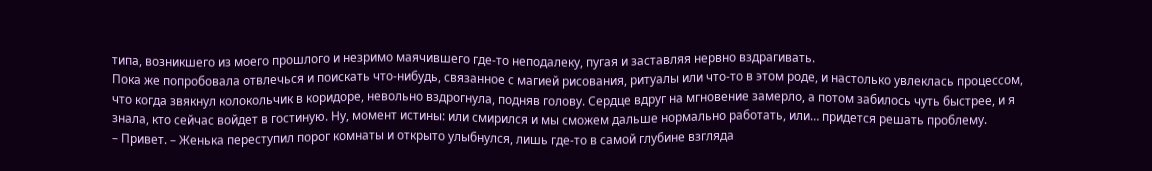типа, возникшего из моего прошлого и незримо маячившего где-то неподалеку, пугая и заставляя нервно вздрагивать.
Пока же попробовала отвлечься и поискать что-нибудь, связанное с магией рисования, ритуалы или что-то в этом роде, и настолько увлеклась процессом, что когда звякнул колокольчик в коридоре, невольно вздрогнула, подняв голову. Сердце вдруг на мгновение замерло, а потом забилось чуть быстрее, и я знала, кто сейчас войдет в гостиную. Ну, момент истины: или смирился и мы сможем дальше нормально работать, или… придется решать проблему.
– Привет. – Женька переступил порог комнаты и открыто улыбнулся, лишь где-то в самой глубине взгляда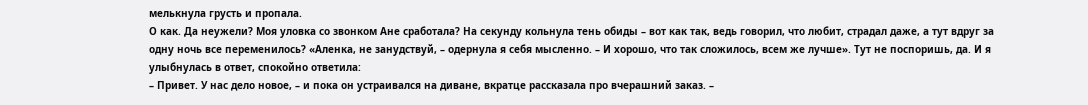мелькнула грусть и пропала.
О как. Да неужели? Моя уловка со звонком Ане сработала? На секунду кольнула тень обиды – вот как так, ведь говорил, что любит, страдал даже, а тут вдруг за одну ночь все переменилось? «Аленка, не занудствуй, – одернула я себя мысленно. – И хорошо, что так сложилось, всем же лучше». Тут не поспоришь, да. И я улыбнулась в ответ, спокойно ответила:
– Привет. У нас дело новое, – и пока он устраивался на диване, вкратце рассказала про вчерашний заказ. –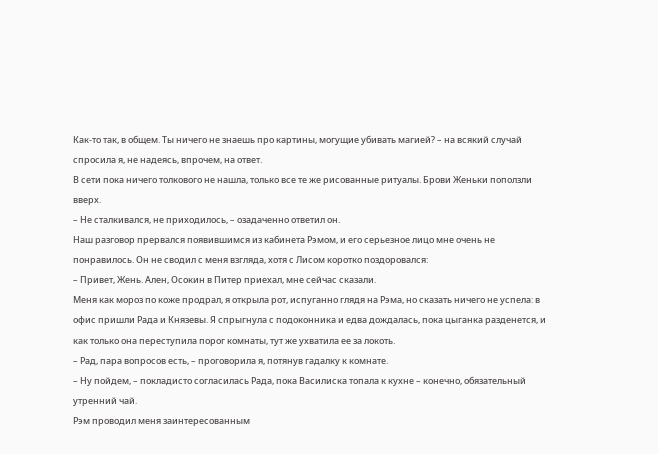Как-то так, в общем. Ты ничего не знаешь про картины, могущие убивать магией? – на всякий случай спросила я, не надеясь, впрочем, на ответ.
В сети пока ничего толкового не нашла, только все те же рисованные ритуалы. Брови Женьки поползли вверх.
– Не сталкивался, не приходилось, – озадаченно ответил он.
Наш разговор прервался появившимся из кабинета Рэмом, и его серьезное лицо мне очень не понравилось. Он не сводил с меня взгляда, хотя с Лисом коротко поздоровался:
– Привет, Жень. Ален, Осокин в Питер приехал, мне сейчас сказали.
Меня как мороз по коже продрал, я открыла рот, испуганно глядя на Рэма, но сказать ничего не успела: в офис пришли Рада и Князевы. Я спрыгнула с подоконника и едва дождалась, пока цыганка разденется, и как только она переступила порог комнаты, тут же ухватила ее за локоть.
– Рад, пара вопросов есть, – проговорила я, потянув гадалку к комнате.
– Ну пойдем, – покладисто согласилась Рада, пока Василиска топала к кухне – конечно, обязательный утренний чай.
Рэм проводил меня заинтересованным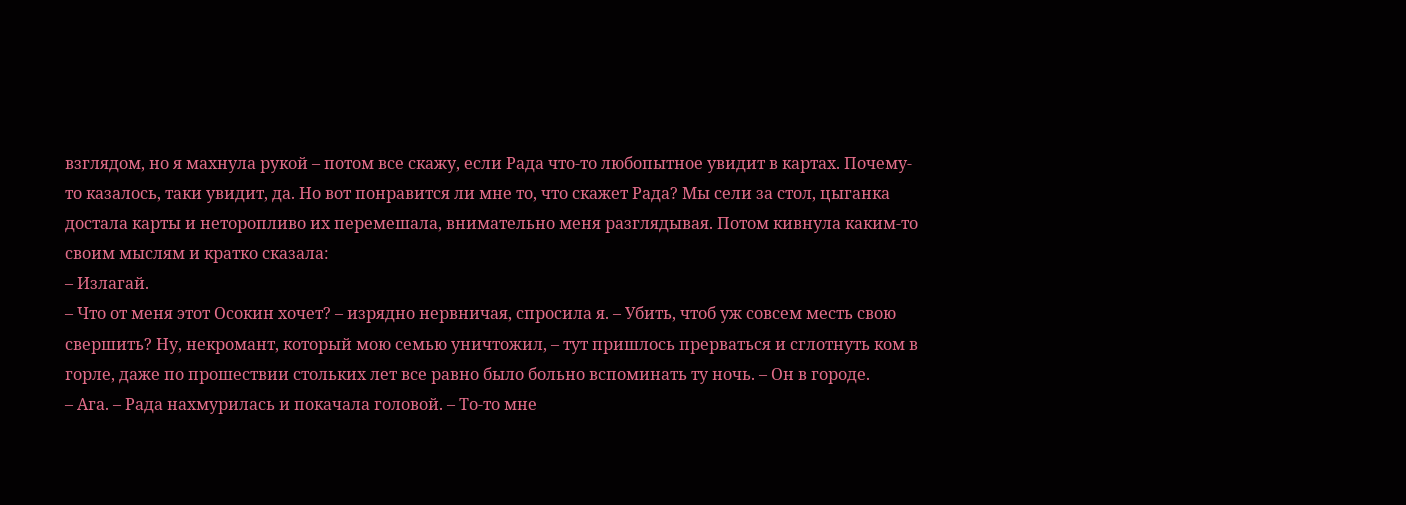взглядом, но я махнула рукой – потом все скажу, если Рада что-то любопытное увидит в картах. Почему-то казалось, таки увидит, да. Но вот понравится ли мне то, что скажет Рада? Мы сели за стол, цыганка достала карты и неторопливо их перемешала, внимательно меня разглядывая. Потом кивнула каким-то своим мыслям и кратко сказала:
– Излагай.
– Что от меня этот Осокин хочет? – изрядно нервничая, спросила я. – Убить, чтоб уж совсем месть свою свершить? Ну, некромант, который мою семью уничтожил, – тут пришлось прерваться и сглотнуть ком в горле, даже по прошествии стольких лет все равно было больно вспоминать ту ночь. – Он в городе.
– Ага. – Рада нахмурилась и покачала головой. – То-то мне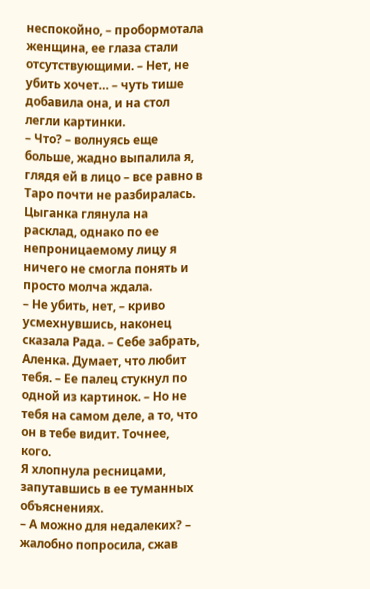неспокойно, – пробормотала женщина, ее глаза стали отсутствующими. – Нет, не убить хочет… – чуть тише добавила она, и на стол легли картинки.
– Что? – волнуясь еще больше, жадно выпалила я, глядя ей в лицо – все равно в Таро почти не разбиралась.
Цыганка глянула на расклад, однако по ее непроницаемому лицу я ничего не смогла понять и просто молча ждала.
– Не убить, нет, – криво усмехнувшись, наконец сказала Рада. – Себе забрать, Аленка. Думает, что любит тебя. – Ее палец стукнул по одной из картинок. – Но не тебя на самом деле, а то, что он в тебе видит. Точнее, кого.
Я хлопнула ресницами, запутавшись в ее туманных объяснениях.
– А можно для недалеких? – жалобно попросила, сжав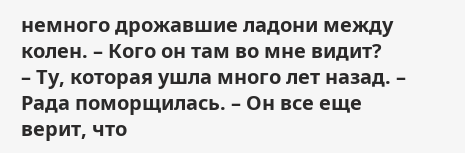немного дрожавшие ладони между колен. – Кого он там во мне видит?
– Ту, которая ушла много лет назад. – Рада поморщилась. – Он все еще верит, что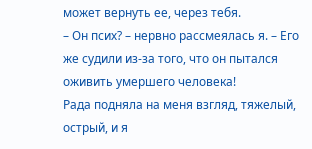может вернуть ее, через тебя.
– Он псих? – нервно рассмеялась я. – Его же судили из-за того, что он пытался оживить умершего человека!
Рада подняла на меня взгляд, тяжелый, острый, и я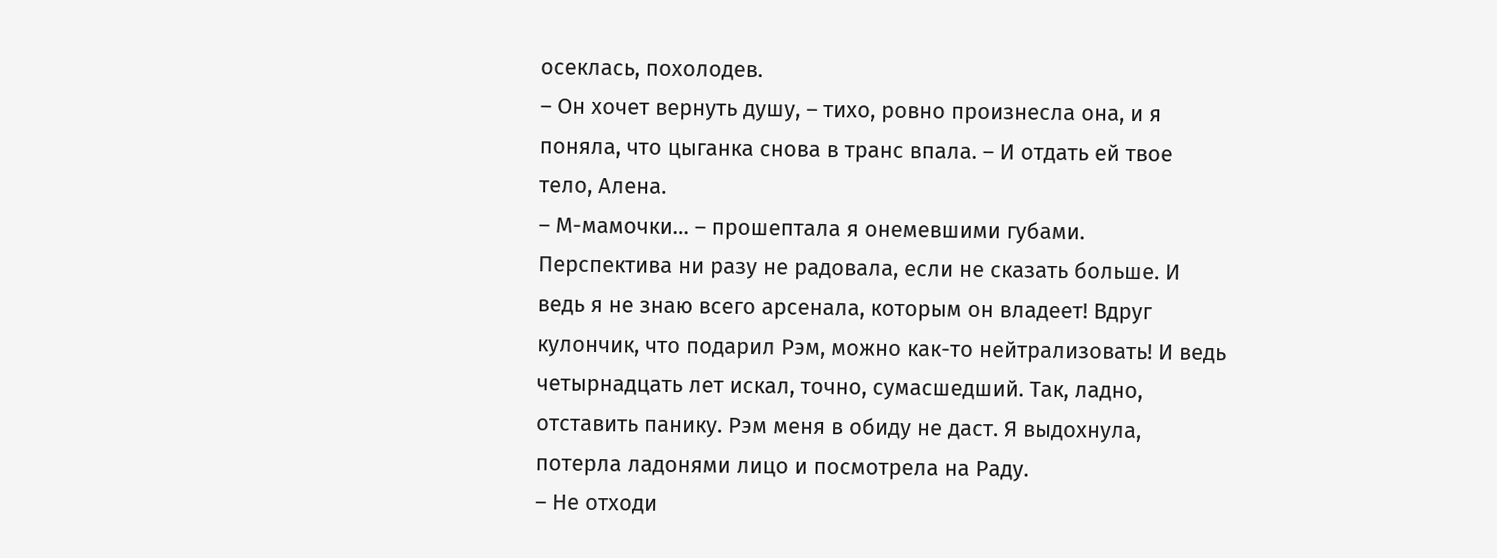осеклась, похолодев.
– Он хочет вернуть душу, – тихо, ровно произнесла она, и я поняла, что цыганка снова в транс впала. – И отдать ей твое тело, Алена.
– М-мамочки… – прошептала я онемевшими губами.
Перспектива ни разу не радовала, если не сказать больше. И ведь я не знаю всего арсенала, которым он владеет! Вдруг кулончик, что подарил Рэм, можно как-то нейтрализовать! И ведь четырнадцать лет искал, точно, сумасшедший. Так, ладно, отставить панику. Рэм меня в обиду не даст. Я выдохнула, потерла ладонями лицо и посмотрела на Раду.
– Не отходи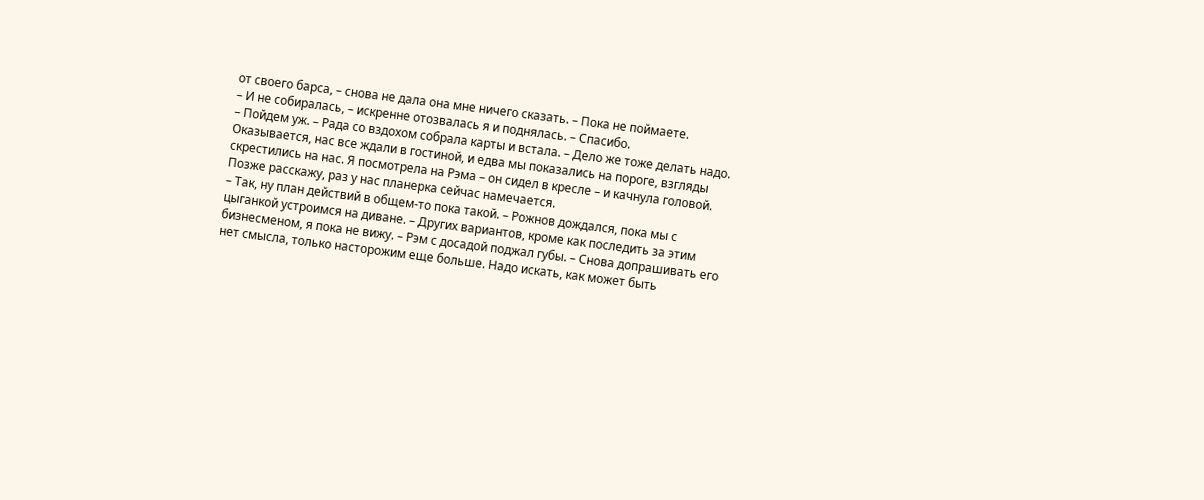от своего барса, – снова не дала она мне ничего сказать. – Пока не поймаете.
– И не собиралась, – искренне отозвалась я и поднялась. – Спасибо.
– Пойдем уж. – Рада со вздохом собрала карты и встала. – Дело же тоже делать надо.
Оказывается, нас все ждали в гостиной, и едва мы показались на пороге, взгляды скрестились на нас. Я посмотрела на Рэма – он сидел в кресле – и качнула головой. Позже расскажу, раз у нас планерка сейчас намечается.
– Так, ну план действий в общем-то пока такой. – Рожнов дождался, пока мы с цыганкой устроимся на диване. – Других вариантов, кроме как последить за этим бизнесменом, я пока не вижу. – Рэм с досадой поджал губы. – Снова допрашивать его нет смысла, только насторожим еще больше. Надо искать, как может быть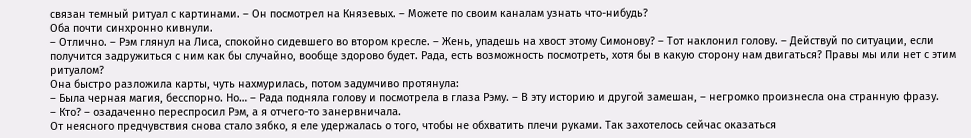связан темный ритуал с картинами. – Он посмотрел на Князевых. – Можете по своим каналам узнать что-нибудь?
Оба почти синхронно кивнули.
– Отлично. – Рэм глянул на Лиса, спокойно сидевшего во втором кресле. – Жень, упадешь на хвост этому Симонову? – Тот наклонил голову. – Действуй по ситуации, если получится задружиться с ним как бы случайно, вообще здорово будет. Рада, есть возможность посмотреть, хотя бы в какую сторону нам двигаться? Правы мы или нет с этим ритуалом?
Она быстро разложила карты, чуть нахмурилась, потом задумчиво протянула:
– Была черная магия, бесспорно. Но… – Рада подняла голову и посмотрела в глаза Рэму. – В эту историю и другой замешан, – негромко произнесла она странную фразу.
– Кто? – озадаченно переспросил Рэм, а я отчего-то занервничала.
От неясного предчувствия снова стало зябко, я еле удержалась о того, чтобы не обхватить плечи руками. Так захотелось сейчас оказаться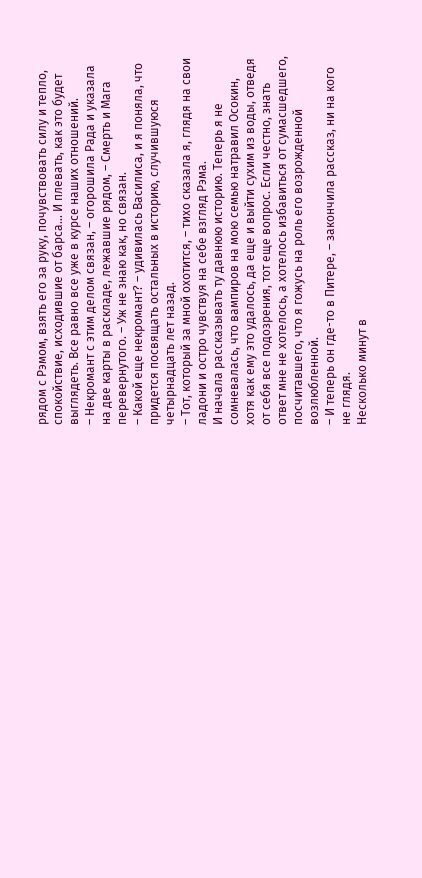рядом с Рэмом, взять его за руку, почувствовать силу и тепло, спокойствие, исходившие от барса… И плевать, как это будет выглядеть. Все равно все уже в курсе наших отношений.
– Некромант с этим делом связан, – огорошила Рада и указала на две карты в раскладе, лежавшие рядом, – Смерть и Мага перевернутого. – Уж не знаю как, но связан.
– Какой еще некромант? – удивилась Василиса, и я поняла, что придется посвящать остальных в историю, случившуюся четырнадцать лет назад.
– Тот, который за мной охотится, – тихо сказала я, глядя на свои ладони и остро чувствуя на себе взгляд Рэма.
И начала рассказывать ту давнюю историю. Теперь я не сомневалась, что вампиров на мою семью натравил Осокин, хотя как ему это удалось, да еще и выйти сухим из воды, отведя от себя все подозрения, тот еще вопрос. Если честно, знать ответ мне не хотелось, а хотелось избавиться от сумасшедшего, посчитавшего, что я гожусь на роль его возрожденной возлюбленной.
– И теперь он где-то в Питере, – закончила рассказ, ни на кого не глядя.
Несколько минут в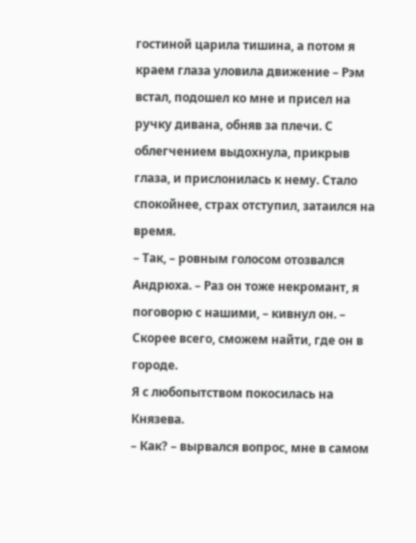гостиной царила тишина, а потом я краем глаза уловила движение – Рэм встал, подошел ко мне и присел на ручку дивана, обняв за плечи. С облегчением выдохнула, прикрыв глаза, и прислонилась к нему. Стало спокойнее, страх отступил, затаился на время.
– Так, – ровным голосом отозвался Андрюха. – Раз он тоже некромант, я поговорю с нашими, – кивнул он. – Скорее всего, сможем найти, где он в городе.
Я с любопытством покосилась на Князева.
– Как? – вырвался вопрос, мне в самом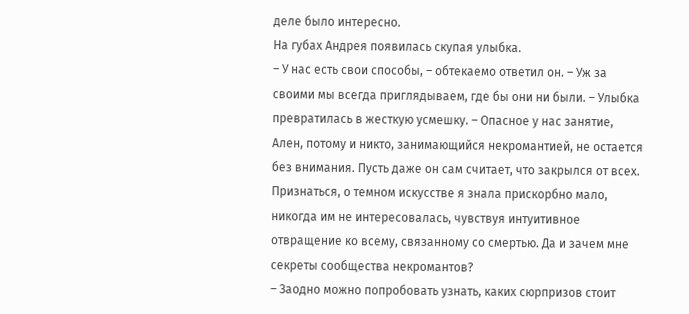деле было интересно.
На губах Андрея появилась скупая улыбка.
– У нас есть свои способы, – обтекаемо ответил он. – Уж за своими мы всегда приглядываем, где бы они ни были. – Улыбка превратилась в жесткую усмешку. – Опасное у нас занятие, Ален, потому и никто, занимающийся некромантией, не остается без внимания. Пусть даже он сам считает, что закрылся от всех.
Признаться, о темном искусстве я знала прискорбно мало, никогда им не интересовалась, чувствуя интуитивное отвращение ко всему, связанному со смертью. Да и зачем мне секреты сообщества некромантов?
– Заодно можно попробовать узнать, каких сюрпризов стоит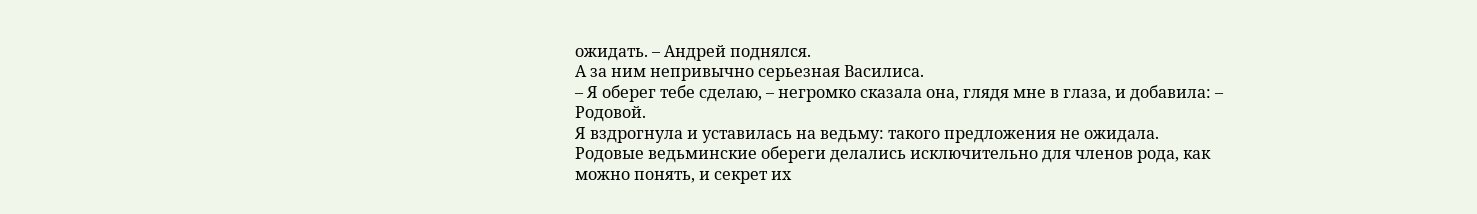ожидать. – Андрей поднялся.
А за ним непривычно серьезная Василиса.
– Я оберег тебе сделаю, – негромко сказала она, глядя мне в глаза, и добавила: – Родовой.
Я вздрогнула и уставилась на ведьму: такого предложения не ожидала. Родовые ведьминские обереги делались исключительно для членов рода, как можно понять, и секрет их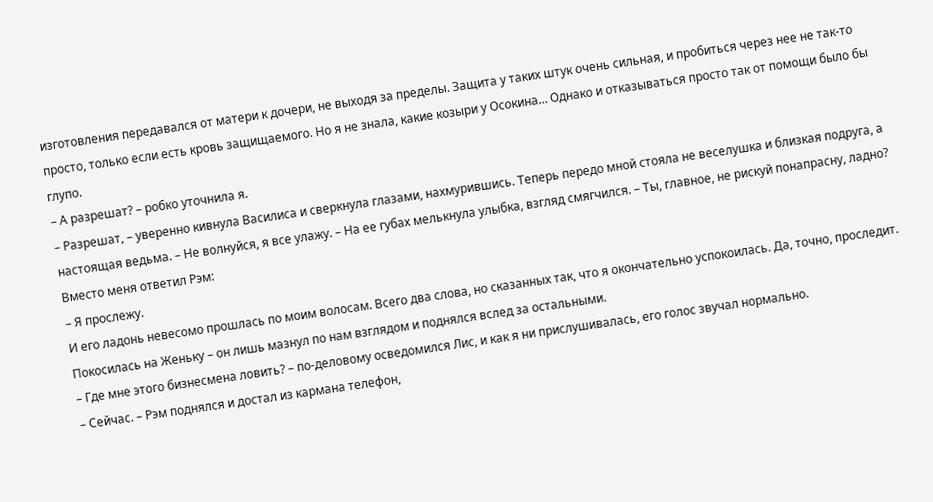изготовления передавался от матери к дочери, не выходя за пределы. Защита у таких штук очень сильная, и пробиться через нее не так-то просто, только если есть кровь защищаемого. Но я не знала, какие козыри у Осокина… Однако и отказываться просто так от помощи было бы глупо.
– А разрешат? – робко уточнила я.
– Разрешат, – уверенно кивнула Василиса и сверкнула глазами, нахмурившись. Теперь передо мной стояла не веселушка и близкая подруга, а настоящая ведьма. – Не волнуйся, я все улажу. – На ее губах мелькнула улыбка, взгляд смягчился. – Ты, главное, не рискуй понапрасну, ладно?
Вместо меня ответил Рэм:
– Я прослежу.
И его ладонь невесомо прошлась по моим волосам. Всего два слова, но сказанных так, что я окончательно успокоилась. Да, точно, проследит. Покосилась на Женьку – он лишь мазнул по нам взглядом и поднялся вслед за остальными.
– Где мне этого бизнесмена ловить? – по-деловому осведомился Лис, и как я ни прислушивалась, его голос звучал нормально.
– Сейчас. – Рэм поднялся и достал из кармана телефон,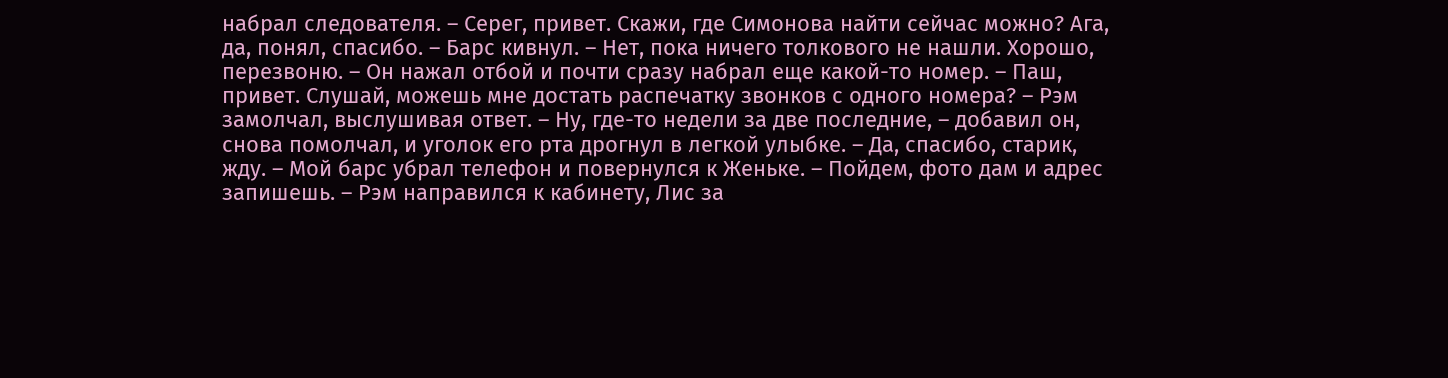набрал следователя. – Серег, привет. Скажи, где Симонова найти сейчас можно? Ага, да, понял, спасибо. – Барс кивнул. – Нет, пока ничего толкового не нашли. Хорошо, перезвоню. – Он нажал отбой и почти сразу набрал еще какой-то номер. – Паш, привет. Слушай, можешь мне достать распечатку звонков с одного номера? – Рэм замолчал, выслушивая ответ. – Ну, где-то недели за две последние, – добавил он, снова помолчал, и уголок его рта дрогнул в легкой улыбке. – Да, спасибо, старик, жду. – Мой барс убрал телефон и повернулся к Женьке. – Пойдем, фото дам и адрес запишешь. – Рэм направился к кабинету, Лис за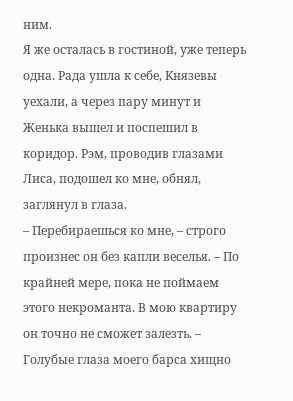ним.
Я же осталась в гостиной, уже теперь одна. Рада ушла к себе, Князевы уехали, а через пару минут и Женька вышел и поспешил в коридор. Рэм, проводив глазами Лиса, подошел ко мне, обнял, заглянул в глаза.
– Перебираешься ко мне, – строго произнес он без капли веселья. – По крайней мере, пока не поймаем этого некроманта. В мою квартиру он точно не сможет залезть. – Голубые глаза моего барса хищно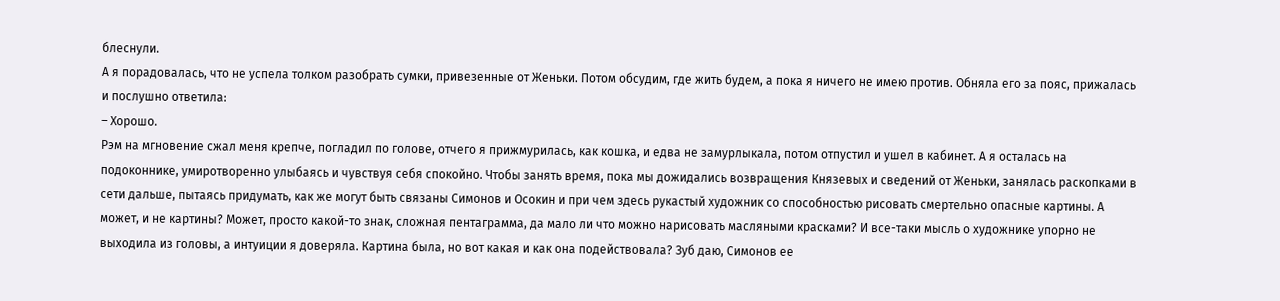блеснули.
А я порадовалась, что не успела толком разобрать сумки, привезенные от Женьки. Потом обсудим, где жить будем, а пока я ничего не имею против. Обняла его за пояс, прижалась и послушно ответила:
– Хорошо.
Рэм на мгновение сжал меня крепче, погладил по голове, отчего я прижмурилась, как кошка, и едва не замурлыкала, потом отпустил и ушел в кабинет. А я осталась на подоконнике, умиротворенно улыбаясь и чувствуя себя спокойно. Чтобы занять время, пока мы дожидались возвращения Князевых и сведений от Женьки, занялась раскопками в сети дальше, пытаясь придумать, как же могут быть связаны Симонов и Осокин и при чем здесь рукастый художник со способностью рисовать смертельно опасные картины. А может, и не картины? Может, просто какой-то знак, сложная пентаграмма, да мало ли что можно нарисовать масляными красками? И все-таки мысль о художнике упорно не выходила из головы, а интуиции я доверяла. Картина была, но вот какая и как она подействовала? Зуб даю, Симонов ее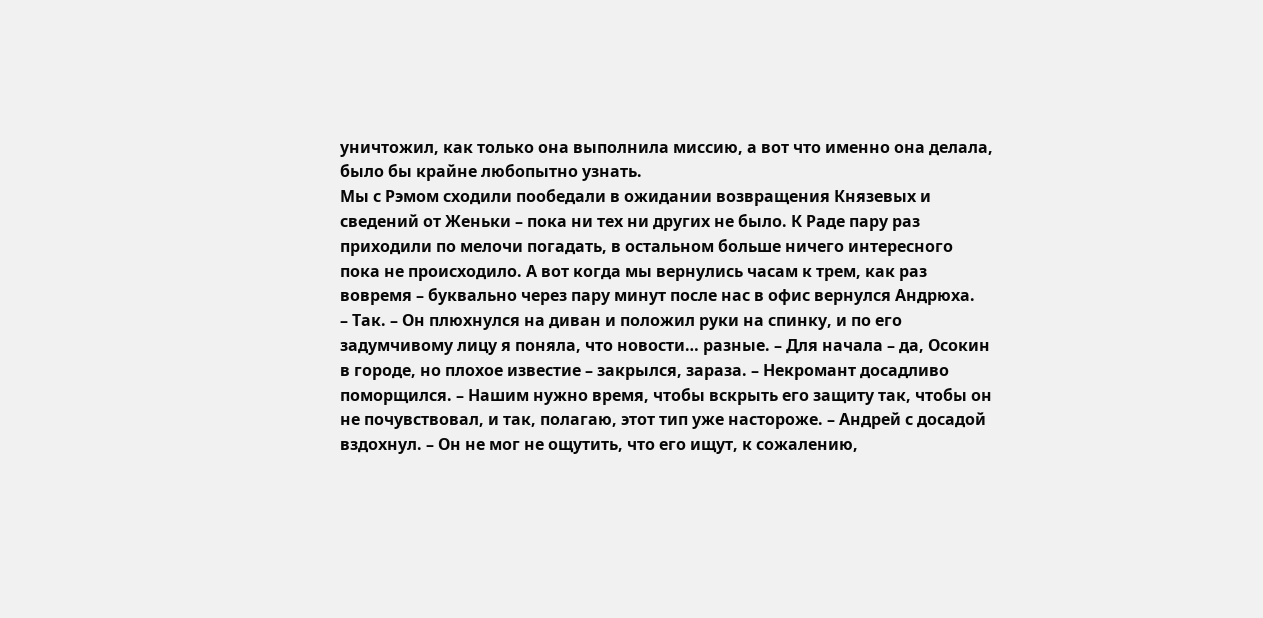уничтожил, как только она выполнила миссию, а вот что именно она делала, было бы крайне любопытно узнать.
Мы с Рэмом сходили пообедали в ожидании возвращения Князевых и сведений от Женьки – пока ни тех ни других не было. К Раде пару раз приходили по мелочи погадать, в остальном больше ничего интересного пока не происходило. А вот когда мы вернулись часам к трем, как раз вовремя – буквально через пару минут после нас в офис вернулся Андрюха.
– Так. – Он плюхнулся на диван и положил руки на спинку, и по его задумчивому лицу я поняла, что новости… разные. – Для начала – да, Осокин в городе, но плохое известие – закрылся, зараза. – Некромант досадливо поморщился. – Нашим нужно время, чтобы вскрыть его защиту так, чтобы он не почувствовал, и так, полагаю, этот тип уже настороже. – Андрей с досадой вздохнул. – Он не мог не ощутить, что его ищут, к сожалению,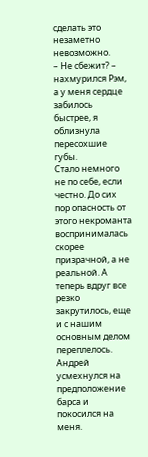сделать это незаметно невозможно.
– Не сбежит? – нахмурился Рэм, а у меня сердце забилось быстрее, я облизнула пересохшие губы.
Стало немного не по себе, если честно. До сих пор опасность от этого некроманта воспринималась скорее призрачной, а не реальной. А теперь вдруг все резко закрутилось, еще и с нашим основным делом переплелось. Андрей усмехнулся на предположение барса и покосился на меня.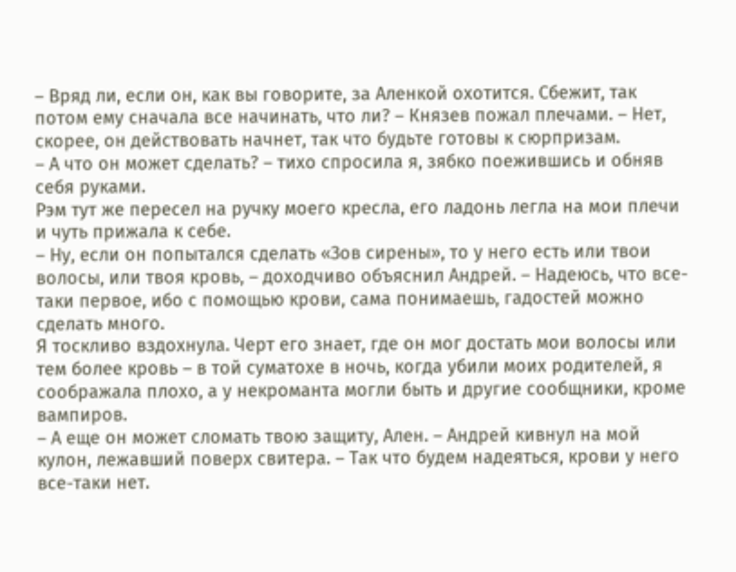– Вряд ли, если он, как вы говорите, за Аленкой охотится. Сбежит, так потом ему сначала все начинать, что ли? – Князев пожал плечами. – Нет, скорее, он действовать начнет, так что будьте готовы к сюрпризам.
– А что он может сделать? – тихо спросила я, зябко поежившись и обняв себя руками.
Рэм тут же пересел на ручку моего кресла, его ладонь легла на мои плечи и чуть прижала к себе.
– Ну, если он попытался сделать «Зов сирены», то у него есть или твои волосы, или твоя кровь, – доходчиво объяснил Андрей. – Надеюсь, что все-таки первое, ибо с помощью крови, сама понимаешь, гадостей можно сделать много.
Я тоскливо вздохнула. Черт его знает, где он мог достать мои волосы или тем более кровь – в той суматохе в ночь, когда убили моих родителей, я соображала плохо, а у некроманта могли быть и другие сообщники, кроме вампиров.
– А еще он может сломать твою защиту, Ален. – Андрей кивнул на мой кулон, лежавший поверх свитера. – Так что будем надеяться, крови у него все-таки нет.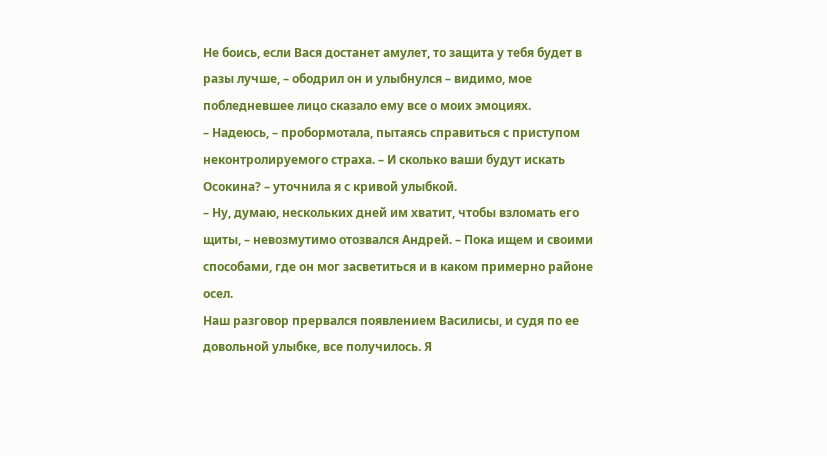Не боись, если Вася достанет амулет, то защита у тебя будет в разы лучше, – ободрил он и улыбнулся – видимо, мое побледневшее лицо сказало ему все о моих эмоциях.
– Надеюсь, – пробормотала, пытаясь справиться с приступом неконтролируемого страха. – И сколько ваши будут искать Осокина? – уточнила я с кривой улыбкой.
– Ну, думаю, нескольких дней им хватит, чтобы взломать его щиты, – невозмутимо отозвался Андрей. – Пока ищем и своими способами, где он мог засветиться и в каком примерно районе осел.
Наш разговор прервался появлением Василисы, и судя по ее довольной улыбке, все получилось. Я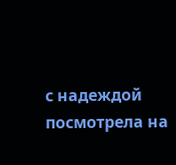с надеждой посмотрела на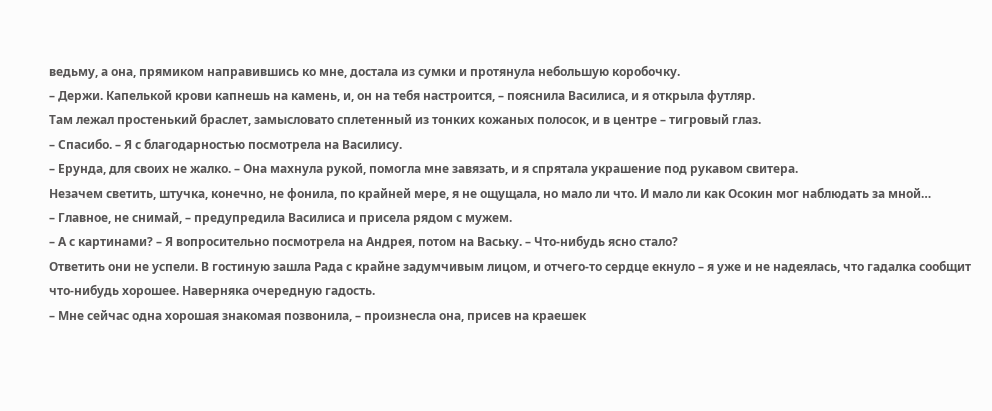ведьму, а она, прямиком направившись ко мне, достала из сумки и протянула небольшую коробочку.
– Держи. Капелькой крови капнешь на камень, и, он на тебя настроится, – пояснила Василиса, и я открыла футляр.
Там лежал простенький браслет, замысловато сплетенный из тонких кожаных полосок, и в центре – тигровый глаз.
– Спасибо. – Я с благодарностью посмотрела на Василису.
– Ерунда, для своих не жалко. – Она махнула рукой, помогла мне завязать, и я спрятала украшение под рукавом свитера.
Незачем светить, штучка, конечно, не фонила, по крайней мере, я не ощущала, но мало ли что. И мало ли как Осокин мог наблюдать за мной…
– Главное, не снимай, – предупредила Василиса и присела рядом с мужем.
– А с картинами? – Я вопросительно посмотрела на Андрея, потом на Ваську. – Что-нибудь ясно стало?
Ответить они не успели. В гостиную зашла Рада с крайне задумчивым лицом, и отчего-то сердце екнуло – я уже и не надеялась, что гадалка сообщит что-нибудь хорошее. Наверняка очередную гадость.
– Мне сейчас одна хорошая знакомая позвонила, – произнесла она, присев на краешек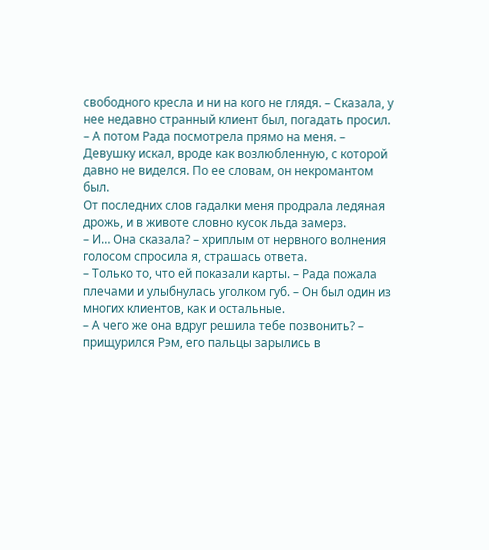свободного кресла и ни на кого не глядя. – Сказала, у нее недавно странный клиент был, погадать просил. – А потом Рада посмотрела прямо на меня. – Девушку искал, вроде как возлюбленную, с которой давно не виделся. По ее словам, он некромантом был.
От последних слов гадалки меня продрала ледяная дрожь, и в животе словно кусок льда замерз.
– И… Она сказала? – хриплым от нервного волнения голосом спросила я, страшась ответа.
– Только то, что ей показали карты. – Рада пожала плечами и улыбнулась уголком губ. – Он был один из многих клиентов, как и остальные.
– А чего же она вдруг решила тебе позвонить? – прищурился Рэм, его пальцы зарылись в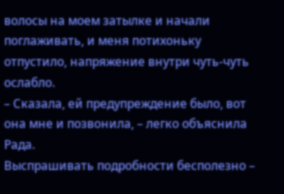волосы на моем затылке и начали поглаживать, и меня потихоньку отпустило, напряжение внутри чуть-чуть ослабло.
– Сказала, ей предупреждение было, вот она мне и позвонила, – легко объяснила Рада.
Выспрашивать подробности бесполезно –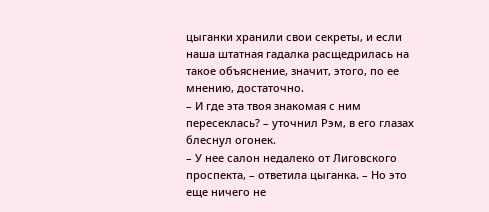цыганки хранили свои секреты, и если наша штатная гадалка расщедрилась на такое объяснение, значит, этого, по ее мнению, достаточно.
– И где эта твоя знакомая с ним пересеклась? – уточнил Рэм, в его глазах блеснул огонек.
– У нее салон недалеко от Лиговского проспекта, – ответила цыганка. – Но это еще ничего не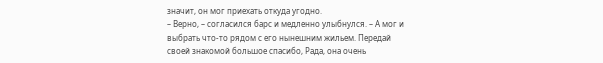значит, он мог приехать откуда угодно.
– Верно, – согласился барс и медленно улыбнулся. – А мог и выбрать что-то рядом с его нынешним жильем. Передай своей знакомой большое спасибо, Рада, она очень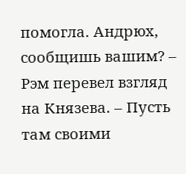помогла. Андрюх, сообщишь вашим? – Рэм перевел взгляд на Князева. – Пусть там своими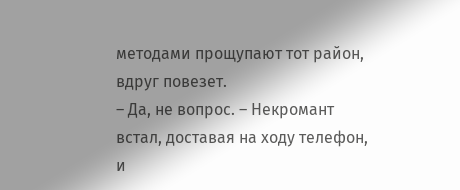методами прощупают тот район, вдруг повезет.
– Да, не вопрос. – Некромант встал, доставая на ходу телефон, и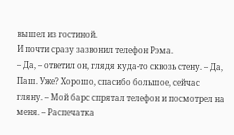вышел из гостиной.
И почти сразу зазвонил телефон Рэма.
– Да, – ответил он, глядя куда-то сквозь стену. – Да, Паш. Уже? Хорошо, спасибо большое, сейчас гляну. – Мой барс спрятал телефон и посмотрел на меня. – Распечатка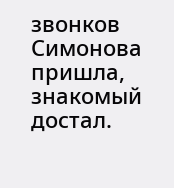звонков Симонова пришла, знакомый достал.